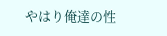やはり俺達の性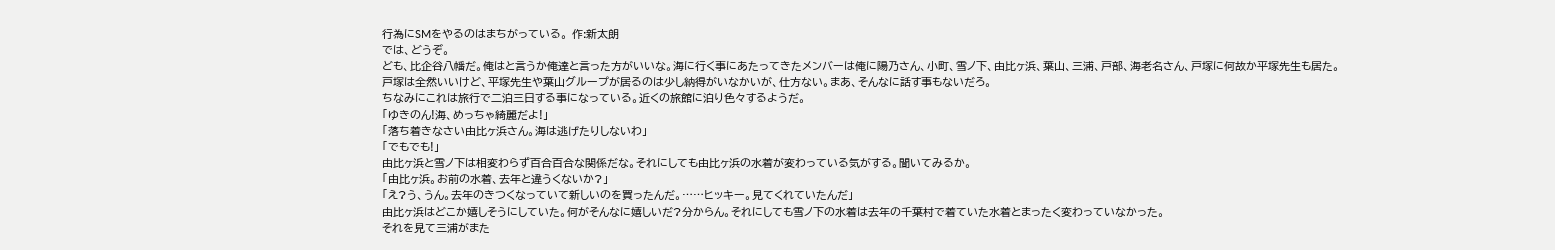行為にSMをやるのはまちがっている。 作:新太朗
では、どうぞ。
ども、比企谷八幡だ。俺はと言うか俺達と言った方がいいな。海に行く事にあたってきたメンバーは俺に陽乃さん、小町、雪ノ下、由比ヶ浜、葉山、三浦、戸部、海老名さん、戸塚に何故か平塚先生も居た。
戸塚は全然いいけど、平塚先生や葉山グループが居るのは少し納得がいなかいが、仕方ない。まあ、そんなに話す事もないだろ。
ちなみにこれは旅行で二泊三日する事になっている。近くの旅館に泊り色々するようだ。
「ゆきのん!海、めっちゃ綺麗だよ!」
「落ち着きなさい由比ヶ浜さん。海は逃げたりしないわ」
「でもでも!」
由比ヶ浜と雪ノ下は相変わらず百合百合な関係だな。それにしても由比ヶ浜の水着が変わっている気がする。聞いてみるか。
「由比ヶ浜。お前の水着、去年と違うくないか?」
「え?う、うん。去年のきつくなっていて新しいのを買ったんだ。……ヒッキー。見てくれていたんだ」
由比ヶ浜はどこか嬉しそうにしていた。何がそんなに嬉しいだ?分からん。それにしても雪ノ下の水着は去年の千葉村で着ていた水着とまったく変わっていなかった。
それを見て三浦がまた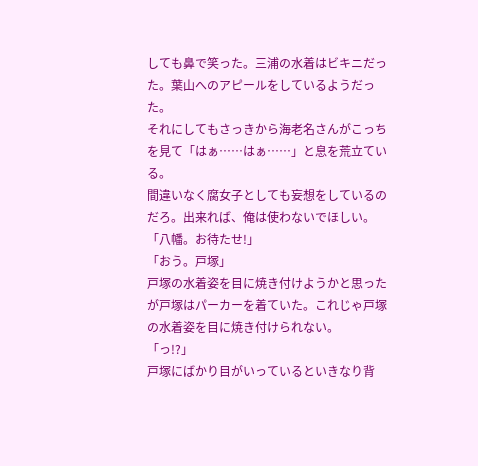しても鼻で笑った。三浦の水着はビキニだった。葉山へのアピールをしているようだった。
それにしてもさっきから海老名さんがこっちを見て「はぁ……はぁ……」と息を荒立ている。
間違いなく腐女子としても妄想をしているのだろ。出来れば、俺は使わないでほしい。
「八幡。お待たせ!」
「おう。戸塚」
戸塚の水着姿を目に焼き付けようかと思ったが戸塚はパーカーを着ていた。これじゃ戸塚の水着姿を目に焼き付けられない。
「っ!?」
戸塚にばかり目がいっているといきなり背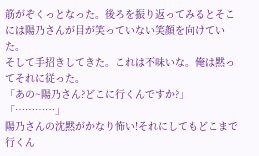筋がぞくっとなった。後ろを振り返ってみるとそこには陽乃さんが目が笑っていない笑顔を向けていた。
そして手招きしてきた。これは不味いな。俺は黙ってそれに従った。
「あの~陽乃さん?どこに行くんですか?」
「…………」
陽乃さんの沈黙がかなり怖い!それにしてもどこまで行くん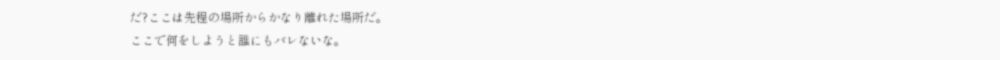だ?ここは先程の場所からかなり離れた場所だ。
ここで何をしようと誰にもバレないな。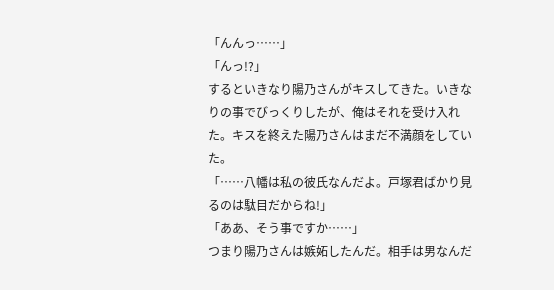「んんっ……」
「んっ!?」
するといきなり陽乃さんがキスしてきた。いきなりの事でびっくりしたが、俺はそれを受け入れた。キスを終えた陽乃さんはまだ不満顔をしていた。
「……八幡は私の彼氏なんだよ。戸塚君ばかり見るのは駄目だからね!」
「ああ、そう事ですか……」
つまり陽乃さんは嫉妬したんだ。相手は男なんだ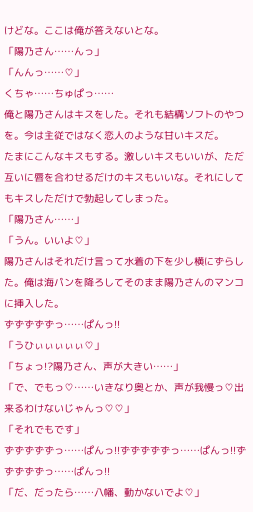けどな。ここは俺が答えないとな。
「陽乃さん……んっ」
「んんっ……♡」
くちゃ……ちゅぱっ……
俺と陽乃さんはキスをした。それも結構ソフトのやつを。今は主従ではなく恋人のような甘いキスだ。
たまにこんなキスもする。激しいキスもいいが、ただ互いに唇を合わせるだけのキスもいいな。それにしてもキスしただけで勃起してしまった。
「陽乃さん……」
「うん。いいよ♡」
陽乃さんはそれだけ言って水着の下を少し横にずらした。俺は海パンを降ろしてそのまま陽乃さんのマンコに挿入した。
ずずずずずっ……ぱんっ!!
「うひぃぃぃぃぃ♡」
「ちょっ!?陽乃さん、声が大きい……」
「で、でもっ♡……いきなり奥とか、声が我慢っ♡出来るわけないじゃんっ♡♡」
「それでもです」
ずずずずずっ……ぱんっ!!ずずずずずっ……ぱんっ!!ずずずずずっ……ぱんっ!!
「だ、だったら……八幡、動かないでよ♡」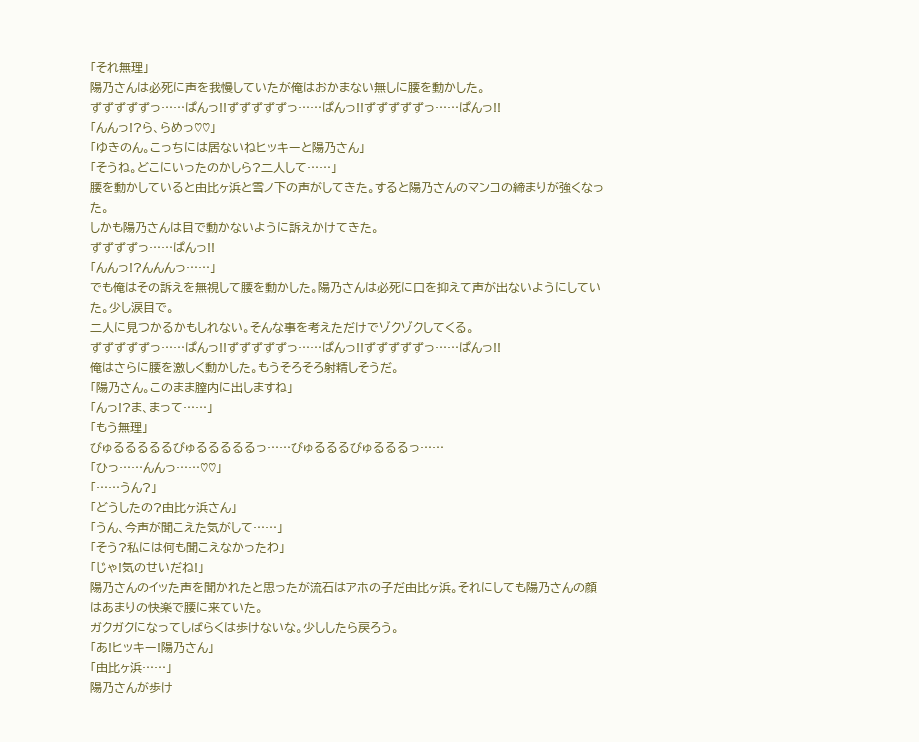「それ無理」
陽乃さんは必死に声を我慢していたが俺はおかまない無しに腰を動かした。
ずずずずずっ……ぱんっ!!ずずずずずっ……ぱんっ!!ずずずずずっ……ぱんっ!!
「んんっ!?ら、らめっ♡♡」
「ゆきのん。こっちには居ないねヒッキーと陽乃さん」
「そうね。どこにいったのかしら?二人して……」
腰を動かしていると由比ヶ浜と雪ノ下の声がしてきた。すると陽乃さんのマンコの締まりが強くなった。
しかも陽乃さんは目で動かないように訴えかけてきた。
ずずずずっ……ぱんっ!!
「んんっ!?んんんっ……」
でも俺はその訴えを無視して腰を動かした。陽乃さんは必死に口を抑えて声が出ないようにしていた。少し涙目で。
二人に見つかるかもしれない。そんな事を考えただけでゾクゾクしてくる。
ずずずずずっ……ぱんっ!!ずずずずずっ……ぱんっ!!ずずずずずっ……ぱんっ!!
俺はさらに腰を激しく動かした。もうそろそろ射精しそうだ。
「陽乃さん。このまま膣内に出しますね」
「んっ!?ま、まって……」
「もう無理」
びゅるるるるるびゅるるるるるっ……びゅるるるびゅるるるっ……
「ひっ……んんっ……♡♡」
「……うん?」
「どうしたの?由比ヶ浜さん」
「うん、今声が聞こえた気がして……」
「そう?私には何も聞こえなかったわ」
「じゃ!気のせいだね!」
陽乃さんのイッた声を聞かれたと思ったが流石はアホの子だ由比ヶ浜。それにしても陽乃さんの顔はあまりの快楽で腰に来ていた。
ガクガクになってしばらくは歩けないな。少ししたら戻ろう。
「あ!ヒッキー!陽乃さん」
「由比ヶ浜……」
陽乃さんが歩け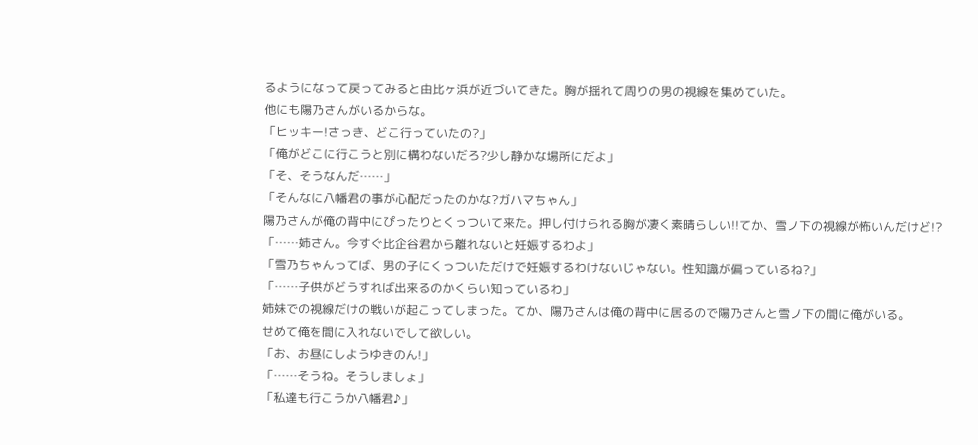るようになって戻ってみると由比ヶ浜が近づいてきた。胸が揺れて周りの男の視線を集めていた。
他にも陽乃さんがいるからな。
「ヒッキー!さっき、どこ行っていたの?」
「俺がどこに行こうと別に構わないだろ?少し静かな場所にだよ」
「そ、そうなんだ……」
「そんなに八幡君の事が心配だったのかな?ガハマちゃん」
陽乃さんが俺の背中にぴったりとくっついて来た。押し付けられる胸が凄く素晴らしい!!てか、雪ノ下の視線が怖いんだけど!?
「……姉さん。今すぐ比企谷君から離れないと妊娠するわよ」
「雪乃ちゃんってば、男の子にくっついただけで妊娠するわけないじゃない。性知識が偏っているね?」
「……子供がどうすれば出来るのかくらい知っているわ」
姉妹での視線だけの戦いが起こってしまった。てか、陽乃さんは俺の背中に居るので陽乃さんと雪ノ下の間に俺がいる。
せめて俺を間に入れないでして欲しい。
「お、お昼にしようゆきのん!」
「……そうね。そうしましょ」
「私達も行こうか八幡君♪」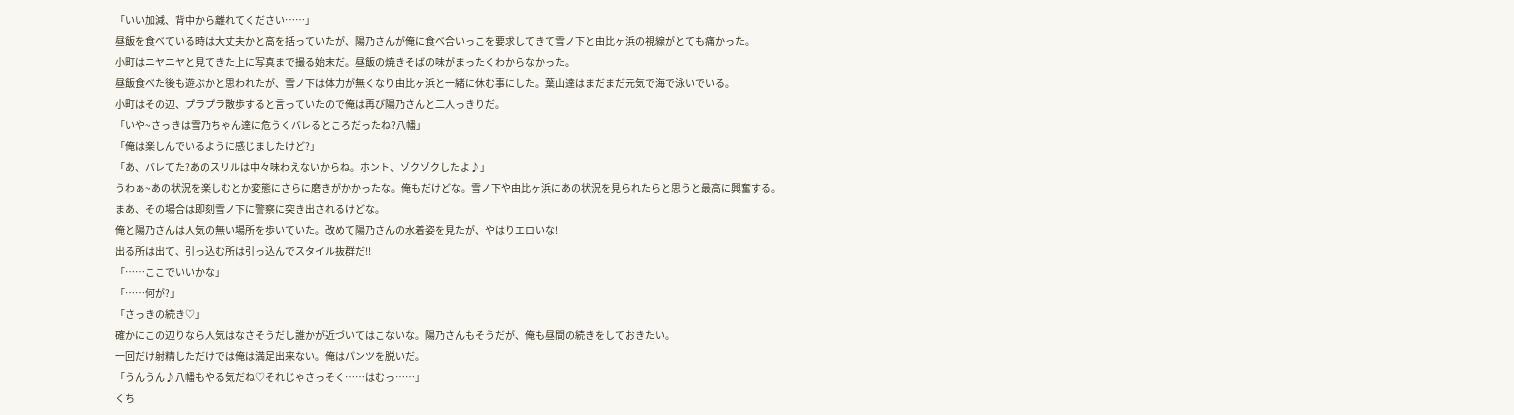「いい加減、背中から離れてください……」
昼飯を食べている時は大丈夫かと高を括っていたが、陽乃さんが俺に食べ合いっこを要求してきて雪ノ下と由比ヶ浜の視線がとても痛かった。
小町はニヤニヤと見てきた上に写真まで撮る始末だ。昼飯の焼きそばの味がまったくわからなかった。
昼飯食べた後も遊ぶかと思われたが、雪ノ下は体力が無くなり由比ヶ浜と一緒に休む事にした。葉山達はまだまだ元気で海で泳いでいる。
小町はその辺、プラプラ散歩すると言っていたので俺は再び陽乃さんと二人っきりだ。
「いや~さっきは雪乃ちゃん達に危うくバレるところだったね?八幡」
「俺は楽しんでいるように感じましたけど?」
「あ、バレてた?あのスリルは中々味わえないからね。ホント、ゾクゾクしたよ♪」
うわぁ~あの状況を楽しむとか変態にさらに磨きがかかったな。俺もだけどな。雪ノ下や由比ヶ浜にあの状況を見られたらと思うと最高に興奮する。
まあ、その場合は即刻雪ノ下に警察に突き出されるけどな。
俺と陽乃さんは人気の無い場所を歩いていた。改めて陽乃さんの水着姿を見たが、やはりエロいな!
出る所は出て、引っ込む所は引っ込んでスタイル抜群だ!!
「……ここでいいかな」
「……何が?」
「さっきの続き♡」
確かにこの辺りなら人気はなさそうだし誰かが近づいてはこないな。陽乃さんもそうだが、俺も昼間の続きをしておきたい。
一回だけ射精しただけでは俺は満足出来ない。俺はパンツを脱いだ。
「うんうん♪八幡もやる気だね♡それじゃさっそく……はむっ……」
くち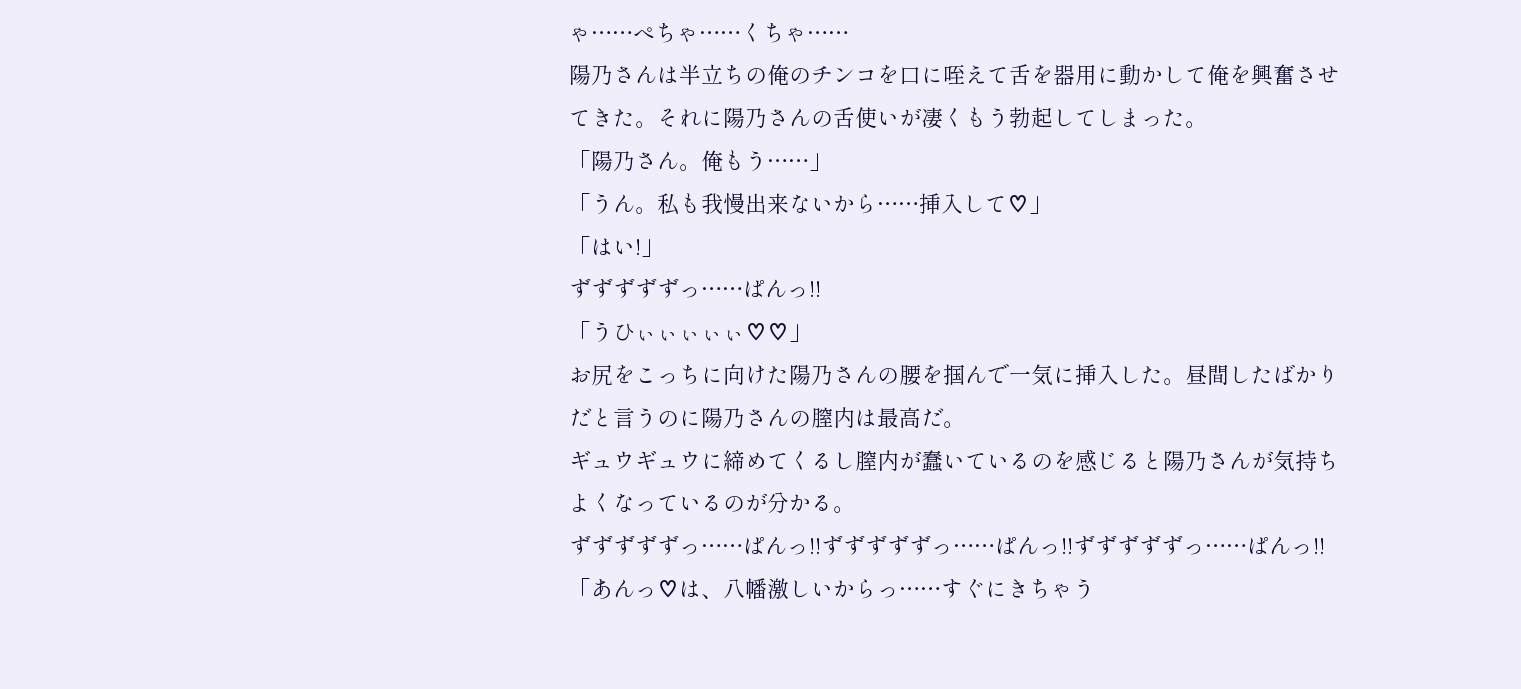ゃ……ぺちゃ……くちゃ……
陽乃さんは半立ちの俺のチンコを口に咥えて舌を器用に動かして俺を興奮させてきた。それに陽乃さんの舌使いが凄くもう勃起してしまった。
「陽乃さん。俺もう……」
「うん。私も我慢出来ないから……挿入して♡」
「はい!」
ずずずずずっ……ぱんっ!!
「うひぃぃぃぃぃ♡♡」
お尻をこっちに向けた陽乃さんの腰を掴んで一気に挿入した。昼間したばかりだと言うのに陽乃さんの膣内は最高だ。
ギュウギュウに締めてくるし膣内が蠢いているのを感じると陽乃さんが気持ちよくなっているのが分かる。
ずずずずずっ……ぱんっ!!ずずずずずっ……ぱんっ!!ずずずずずっ……ぱんっ!!
「あんっ♡は、八幡激しいからっ……すぐにきちゃう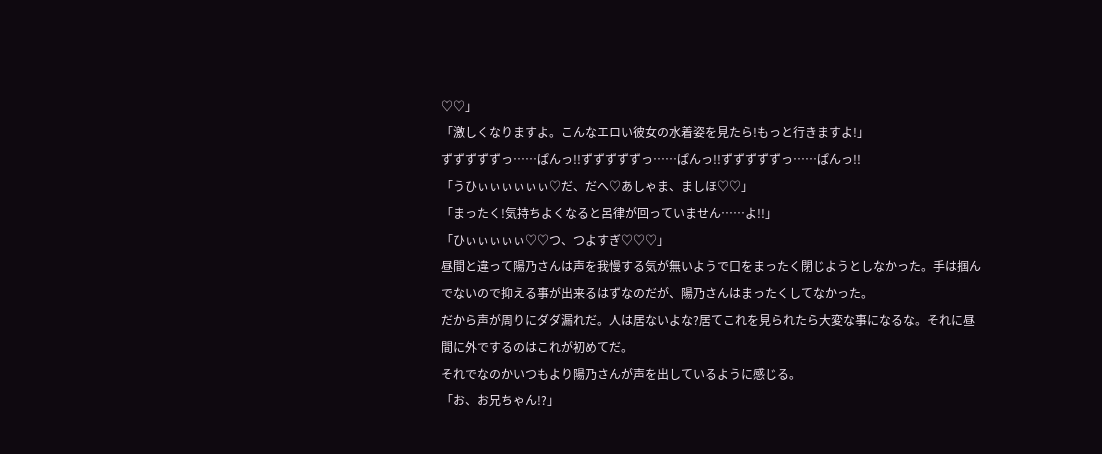♡♡」
「激しくなりますよ。こんなエロい彼女の水着姿を見たら!もっと行きますよ!」
ずずずずずっ……ぱんっ!!ずずずずずっ……ぱんっ!!ずずずずずっ……ぱんっ!!
「うひぃぃぃぃぃぃ♡だ、だへ♡あしゃま、ましほ♡♡」
「まったく!気持ちよくなると呂律が回っていません……よ!!」
「ひぃぃぃぃぃ♡♡つ、つよすぎ♡♡♡」
昼間と違って陽乃さんは声を我慢する気が無いようで口をまったく閉じようとしなかった。手は掴んでないので抑える事が出来るはずなのだが、陽乃さんはまったくしてなかった。
だから声が周りにダダ漏れだ。人は居ないよな?居てこれを見られたら大変な事になるな。それに昼間に外でするのはこれが初めてだ。
それでなのかいつもより陽乃さんが声を出しているように感じる。
「お、お兄ちゃん!?」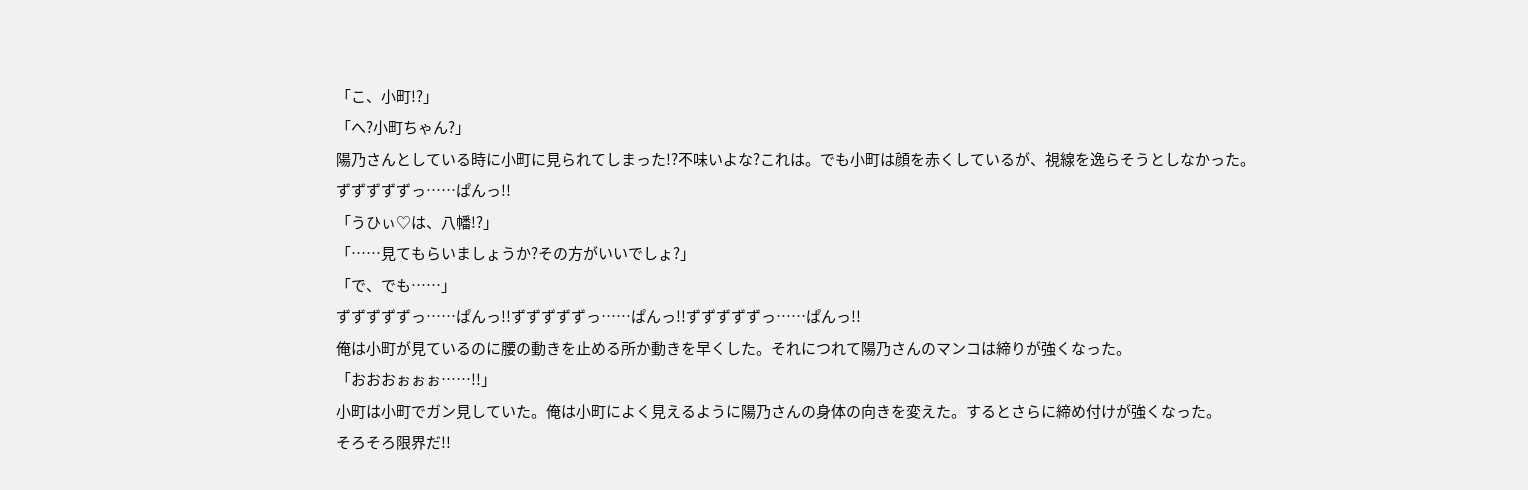「こ、小町!?」
「へ?小町ちゃん?」
陽乃さんとしている時に小町に見られてしまった!?不味いよな?これは。でも小町は顔を赤くしているが、視線を逸らそうとしなかった。
ずずずずずっ……ぱんっ!!
「うひぃ♡は、八幡!?」
「……見てもらいましょうか?その方がいいでしょ?」
「で、でも……」
ずずずずずっ……ぱんっ!!ずずずずずっ……ぱんっ!!ずずずずずっ……ぱんっ!!
俺は小町が見ているのに腰の動きを止める所か動きを早くした。それにつれて陽乃さんのマンコは締りが強くなった。
「おおおぉぉぉ……!!」
小町は小町でガン見していた。俺は小町によく見えるように陽乃さんの身体の向きを変えた。するとさらに締め付けが強くなった。
そろそろ限界だ!!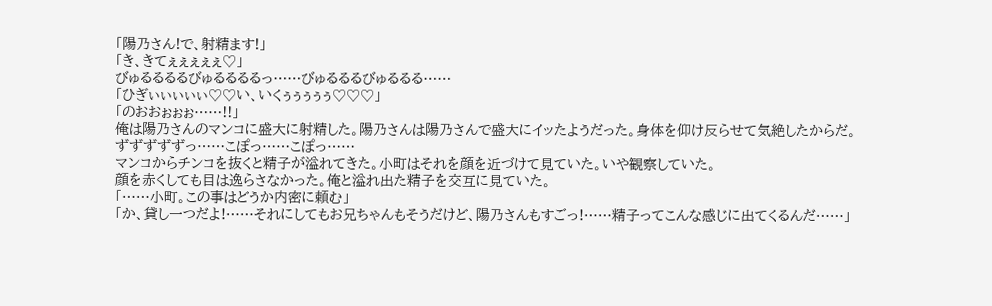「陽乃さん!で、射精ます!」
「き、きてぇぇぇぇぇ♡」
びゅるるるるびゅるるるるっ……びゅるるるびゅるるる……
「ひぎぃぃぃぃぃ♡♡い、いくぅぅぅぅぅ♡♡♡」
「のおおぉぉぉ……!!」
俺は陽乃さんのマンコに盛大に射精した。陽乃さんは陽乃さんで盛大にイッたようだった。身体を仰け反らせて気絶したからだ。
ずずずずずっ……こぽっ……こぽっ……
マンコからチンコを抜くと精子が溢れてきた。小町はそれを顔を近づけて見ていた。いや観察していた。
顔を赤くしても目は逸らさなかった。俺と溢れ出た精子を交互に見ていた。
「……小町。この事はどうか内密に頼む」
「か、貸し一つだよ!……それにしてもお兄ちゃんもそうだけど、陽乃さんもすごっ!……精子ってこんな感じに出てくるんだ……」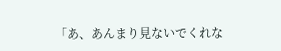「あ、あんまり見ないでくれな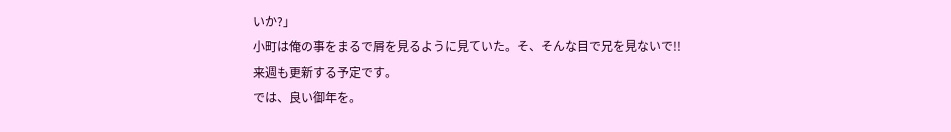いか?」
小町は俺の事をまるで屑を見るように見ていた。そ、そんな目で兄を見ないで!!
来週も更新する予定です。
では、良い御年を。